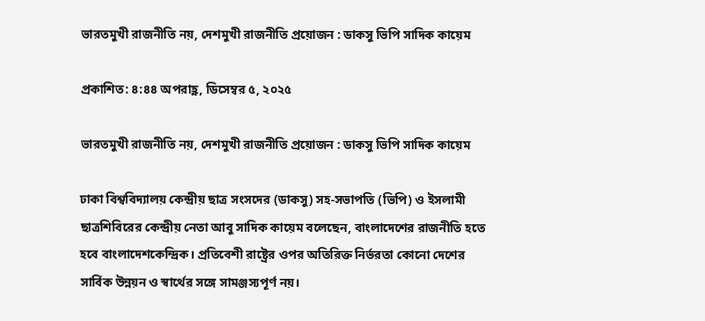ভারতমুখী রাজনীতি নয়, দেশমুখী রাজনীতি প্রয়োজন : ডাকসু ভিপি সাদিক কায়েম

প্রকাশিত: ৪:৪৪ অপরাহ্ণ, ডিসেম্বর ৫, ২০২৫

ভারতমুখী রাজনীতি নয়, দেশমুখী রাজনীতি প্রয়োজন : ডাকসু ভিপি সাদিক কায়েম

ঢাকা বিশ্ববিদ্যালয় কেন্দ্রীয় ছাত্র সংসদের (ডাকসু) সহ-সভাপতি (ভিপি) ও ইসলামী ছাত্রশিবিরের কেন্দ্রীয় নেতা আবু সাদিক কায়েম বলেছেন, বাংলাদেশের রাজনীতি হতে হবে বাংলাদেশকেন্দ্রিক। প্রতিবেশী রাষ্ট্রের ওপর অতিরিক্ত নির্ভরতা কোনো দেশের সার্বিক উন্নয়ন ও স্বার্থের সঙ্গে সামঞ্জস্যপূর্ণ নয়।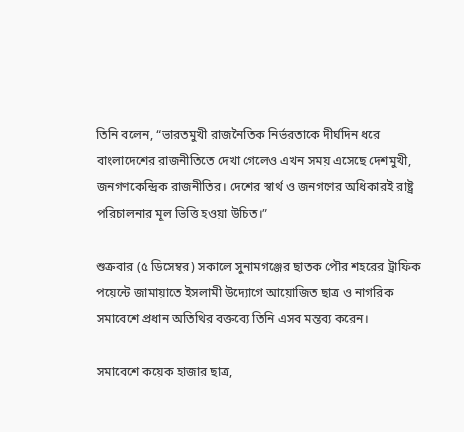তিনি বলেন, “ভারতমুখী রাজনৈতিক নির্ভরতাকে দীর্ঘদিন ধরে বাংলাদেশের রাজনীতিতে দেখা গেলেও এখন সময় এসেছে দেশমুখী, জনগণকেন্দ্রিক রাজনীতির। দেশের স্বার্থ ও জনগণের অধিকারই রাষ্ট্র পরিচালনার মূল ভিত্তি হওয়া উচিত।”

শুক্রবার (৫ ডিসেম্বর) সকালে সুনামগঞ্জের ছাতক পৌর শহরের ট্রাফিক পয়েন্টে জামায়াতে ইসলামী উদ্যোগে আয়োজিত ছাত্র ও নাগরিক সমাবেশে প্রধান অতিথির বক্তব্যে তিনি এসব মন্তব্য করেন।

সমাবেশে কয়েক হাজার ছাত্র,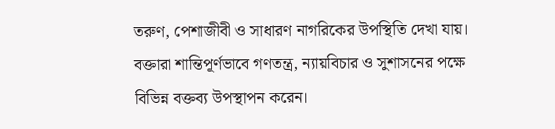তরুণ, পেশাজীবী ও সাধারণ নাগরিকের উপস্থিতি দেখা যায়। বক্তারা শান্তিপূর্ণভাবে গণতন্ত্র, ন্যায়বিচার ও সুশাসনের পক্ষে বিভিন্ন বক্তব্য উপস্থাপন করেন।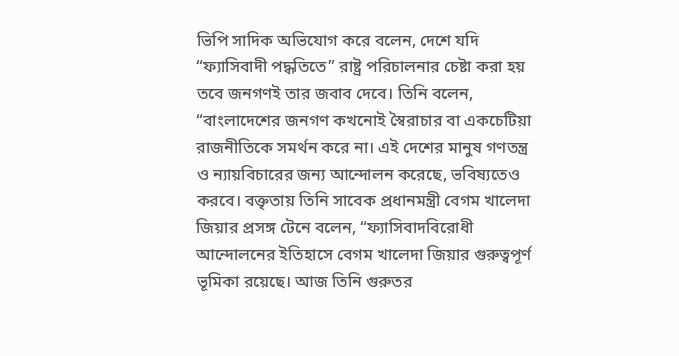ভিপি সাদিক অভিযোগ করে বলেন, দেশে যদি “ফ্যাসিবাদী পদ্ধতিতে” রাষ্ট্র পরিচালনার চেষ্টা করা হয় তবে জনগণই তার জবাব দেবে। তিনি বলেন, “বাংলাদেশের জনগণ কখনোই স্বৈরাচার বা একচেটিয়া রাজনীতিকে সমর্থন করে না। এই দেশের মানুষ গণতন্ত্র ও ন্যায়বিচারের জন্য আন্দোলন করেছে, ভবিষ্যতেও করবে। বক্তৃতায় তিনি সাবেক প্রধানমন্ত্রী বেগম খালেদা জিয়ার প্রসঙ্গ টেনে বলেন, “ফ্যাসিবাদবিরোধী আন্দোলনের ইতিহাসে বেগম খালেদা জিয়ার গুরুত্বপূর্ণ ভূমিকা রয়েছে। আজ তিনি গুরুতর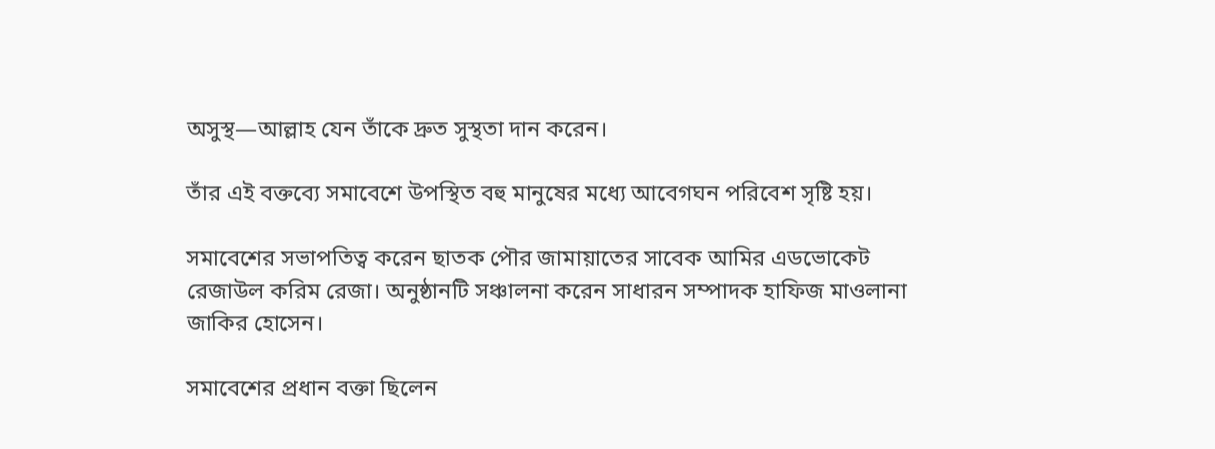অসুস্থ—আল্লাহ যেন তাঁকে দ্রুত সুস্থতা দান করেন।

তাঁর এই বক্তব্যে সমাবেশে উপস্থিত বহু মানুষের মধ্যে আবেগঘন পরিবেশ সৃষ্টি হয়।

সমাবেশের সভাপতিত্ব করেন ছাতক পৌর জামায়াতের সাবেক আমির এডভোকেট রেজাউল করিম রেজা। অনুষ্ঠানটি সঞ্চালনা করেন সাধারন সম্পাদক হাফিজ মাওলানা জাকির হোসেন।

সমাবেশের প্রধান বক্তা ছিলেন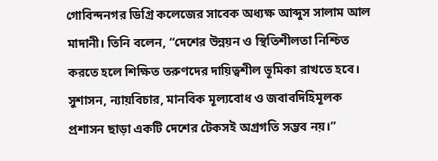গোবিন্দনগর ডিগ্রি কলেজের সাবেক অধ্যক্ষ আব্দুস সালাম আল মাদানী। তিনি বলেন, “দেশের উন্নয়ন ও স্থিতিশীলতা নিশ্চিত করতে হলে শিক্ষিত তরুণদের দায়িত্বশীল ভূমিকা রাখতে হবে। সুশাসন, ন্যায়বিচার, মানবিক মূল্যবোধ ও জবাবদিহিমূলক প্রশাসন ছাড়া একটি দেশের টেকসই অগ্রগতি সম্ভব নয়।”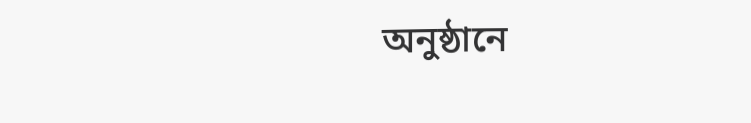অনুষ্ঠানে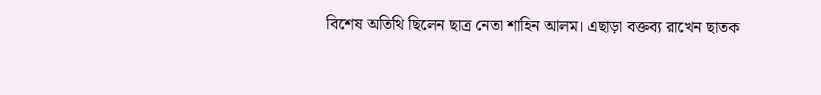বিশেষ অতিথি ছিলেন ছাত্র নেতা শাহিন আলম। এছাড়া বক্তব্য রাখেন ছাতক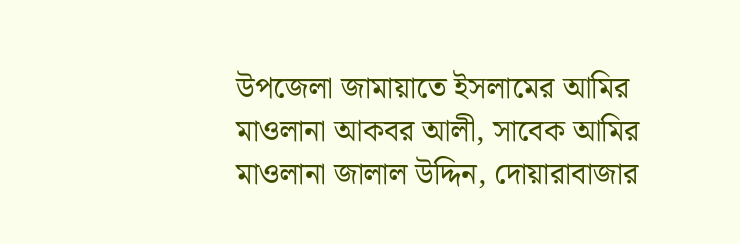উপজেলা জামায়াতে ইসলামের আমির মাওলানা আকবর আলী, সাবেক আমির মাওলানা জালাল উদ্দিন, দোয়ারাবাজার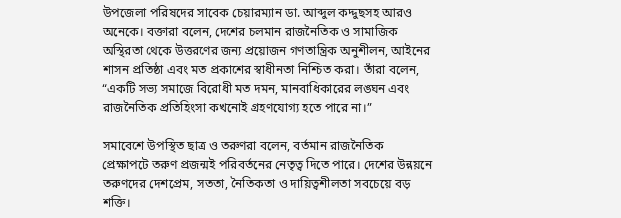উপজেলা পরিষদের সাবেক চেয়ারম্যান ডা. আব্দুল কদ্দুছসহ আরও অনেকে। বক্তারা বলেন, দেশের চলমান রাজনৈতিক ও সামাজিক অস্থিরতা থেকে উত্তরণের জন্য প্রয়োজন গণতান্ত্রিক অনুশীলন, আইনের শাসন প্রতিষ্ঠা এবং মত প্রকাশের স্বাধীনতা নিশ্চিত করা। তাঁরা বলেন, “একটি সভ্য সমাজে বিরোধী মত দমন, মানবাধিকারের লঙ্ঘন এবং রাজনৈতিক প্রতিহিংসা কখনোই গ্রহণযোগ্য হতে পারে না।”

সমাবেশে উপস্থিত ছাত্র ও তরুণরা বলেন, বর্তমান রাজনৈতিক প্রেক্ষাপটে তরুণ প্রজন্মই পরিবর্তনের নেতৃত্ব দিতে পারে। দেশের উন্নয়নে তরুণদের দেশপ্রেম, সততা, নৈতিকতা ও দায়িত্বশীলতা সবচেয়ে বড় শক্তি।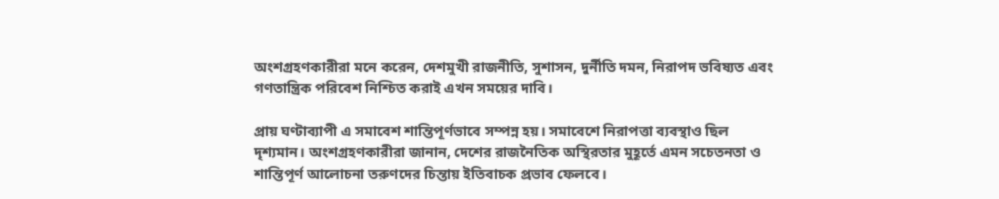অংশগ্রহণকারীরা মনে করেন, দেশমুখী রাজনীতি, সুশাসন, দুর্নীতি দমন, নিরাপদ ভবিষ্যত এবং গণতান্ত্রিক পরিবেশ নিশ্চিত করাই এখন সময়ের দাবি।

প্রায় ঘণ্টাব্যাপী এ সমাবেশ শান্তিপূর্ণভাবে সম্পন্ন হয়। সমাবেশে নিরাপত্তা ব্যবস্থাও ছিল দৃশ্যমান। অংশগ্রহণকারীরা জানান, দেশের রাজনৈতিক অস্থিরতার মুহূর্তে এমন সচেতনতা ও শান্তিপূর্ণ আলোচনা তরুণদের চিন্তায় ইতিবাচক প্রভাব ফেলবে।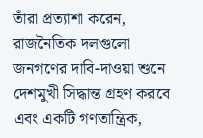তাঁরা প্রত্যাশা করেন, রাজনৈতিক দলগুলো জনগণের দাবি-দাওয়া শুনে দেশমুখী সিদ্ধান্ত গ্রহণ করবে এবং একটি গণতান্ত্রিক,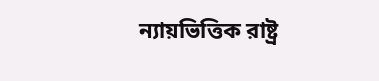ন্যায়ভিত্তিক রাষ্ট্র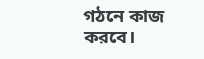গঠনে কাজ করবে।